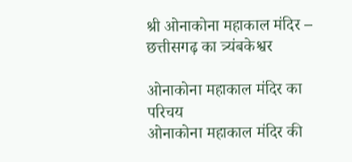श्री ओनाकोना महाकाल मंदिर – छत्तीसगढ़ का त्र्यंबकेश्वर

ओनाकोना महाकाल मंदिर का परिचय
ओनाकोना महाकाल मंदिर की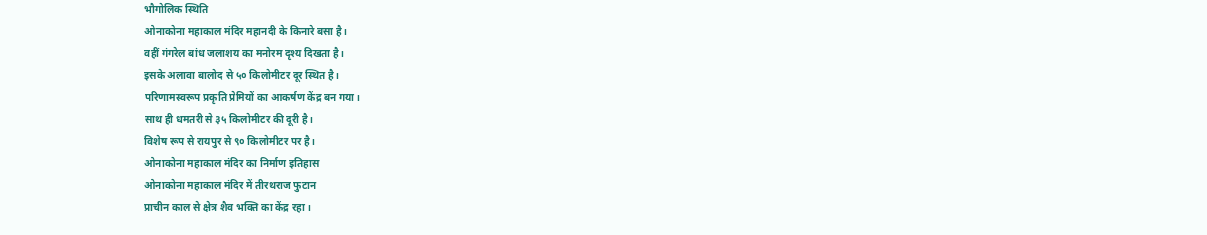भौगोलिक स्थिति
ओनाकोना महाकाल मंदिर महानदी के किनारे बसा है।
वहीं गंगरेल बांध जलाशय का मनोरम दृश्य दिखता है।
इसके अलावा बालोद से ५० किलोमीटर दूर स्थित है।
परिणामस्वरूप प्रकृति प्रेमियों का आकर्षण केंद्र बन गया।
साथ ही धमतरी से ३५ किलोमीटर की दूरी है।
विशेष रूप से रायपुर से ९० किलोमीटर पर है।
ओनाकोना महाकाल मंदिर का निर्माण इतिहास
ओनाकोना महाकाल मंदिर में तीरथराज फुटान
प्राचीन काल से क्षेत्र शैव भक्ति का केंद्र रहा।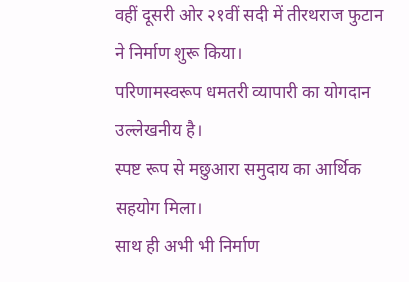वहीं दूसरी ओर २१वीं सदी में तीरथराज फुटान ने निर्माण शुरू किया।
परिणामस्वरूप धमतरी व्यापारी का योगदान उल्लेखनीय है।
स्पष्ट रूप से मछुआरा समुदाय का आर्थिक सहयोग मिला।
साथ ही अभी भी निर्माण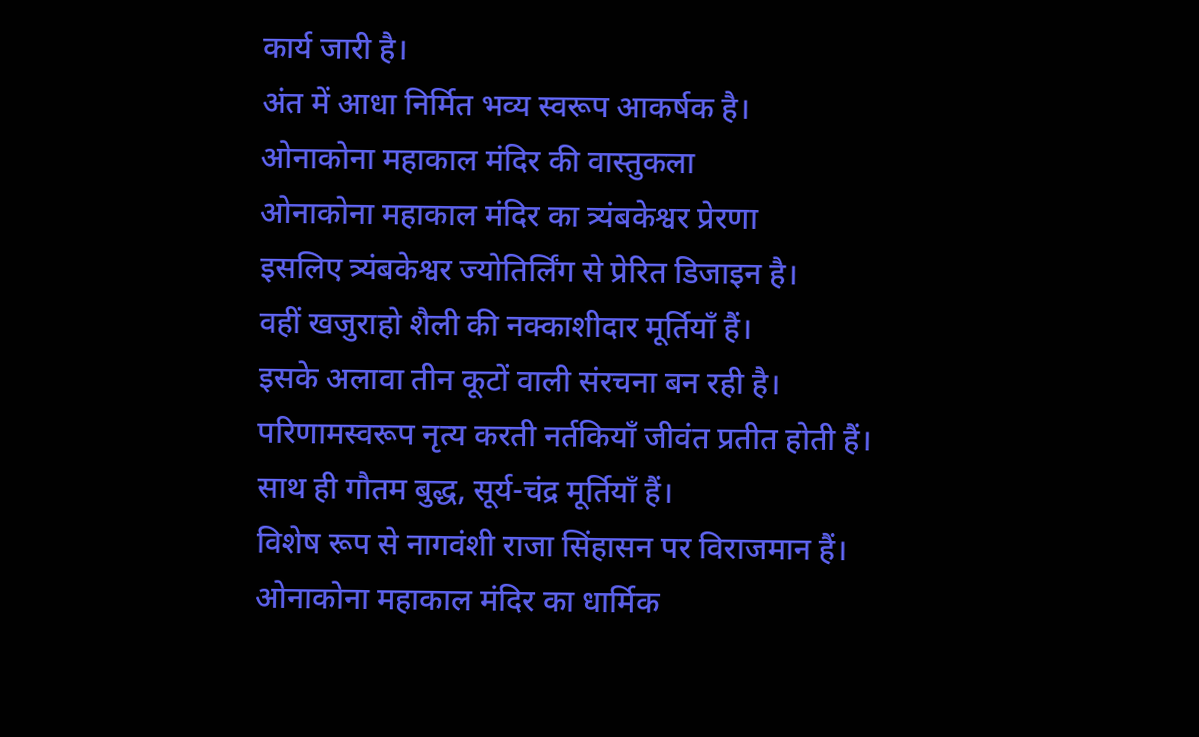कार्य जारी है।
अंत में आधा निर्मित भव्य स्वरूप आकर्षक है।
ओनाकोना महाकाल मंदिर की वास्तुकला
ओनाकोना महाकाल मंदिर का त्र्यंबकेश्वर प्रेरणा
इसलिए त्र्यंबकेश्वर ज्योतिर्लिंग से प्रेरित डिजाइन है।
वहीं खजुराहो शैली की नक्काशीदार मूर्तियाँ हैं।
इसके अलावा तीन कूटों वाली संरचना बन रही है।
परिणामस्वरूप नृत्य करती नर्तकियाँ जीवंत प्रतीत होती हैं।
साथ ही गौतम बुद्ध, सूर्य-चंद्र मूर्तियाँ हैं।
विशेष रूप से नागवंशी राजा सिंहासन पर विराजमान हैं।
ओनाकोना महाकाल मंदिर का धार्मिक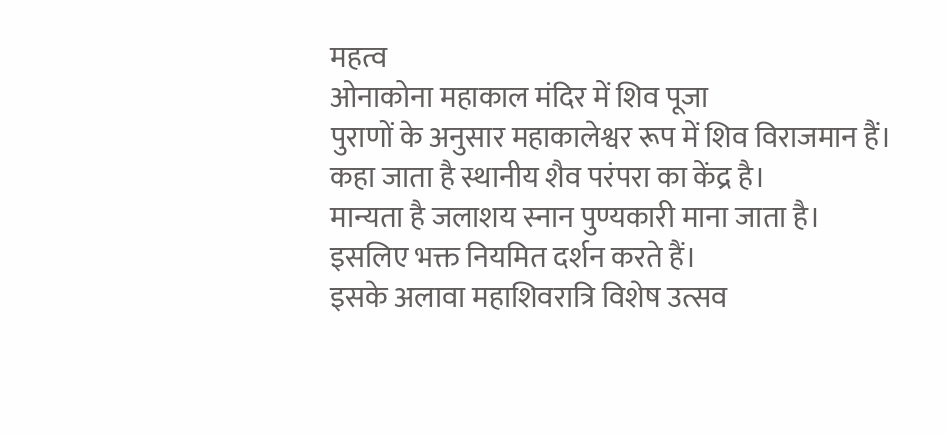महत्व
ओनाकोना महाकाल मंदिर में शिव पूजा
पुराणों के अनुसार महाकालेश्वर रूप में शिव विराजमान हैं।
कहा जाता है स्थानीय शैव परंपरा का केंद्र है।
मान्यता है जलाशय स्नान पुण्यकारी माना जाता है।
इसलिए भक्त नियमित दर्शन करते हैं।
इसके अलावा महाशिवरात्रि विशेष उत्सव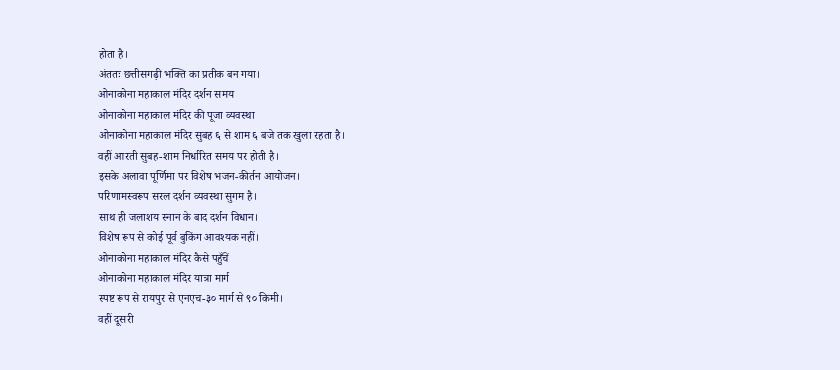होता है।
अंततः छत्तीसगढ़ी भक्ति का प्रतीक बन गया।
ओनाकोना महाकाल मंदिर दर्शन समय
ओनाकोना महाकाल मंदिर की पूजा व्यवस्था
ओनाकोना महाकाल मंदिर सुबह ६ से शाम ६ बजे तक खुला रहता है।
वहीं आरती सुबह-शाम निर्धारित समय पर होती है।
इसके अलावा पूर्णिमा पर विशेष भजन-कीर्तन आयोजन।
परिणामस्वरूप सरल दर्शन व्यवस्था सुगम है।
साथ ही जलाशय स्नान के बाद दर्शन विधान।
विशेष रूप से कोई पूर्व बुकिंग आवश्यक नहीं।
ओनाकोना महाकाल मंदिर कैसे पहुँचें
ओनाकोना महाकाल मंदिर यात्रा मार्ग
स्पष्ट रूप से रायपुर से एनएच-३० मार्ग से ९० किमी।
वहीं दूसरी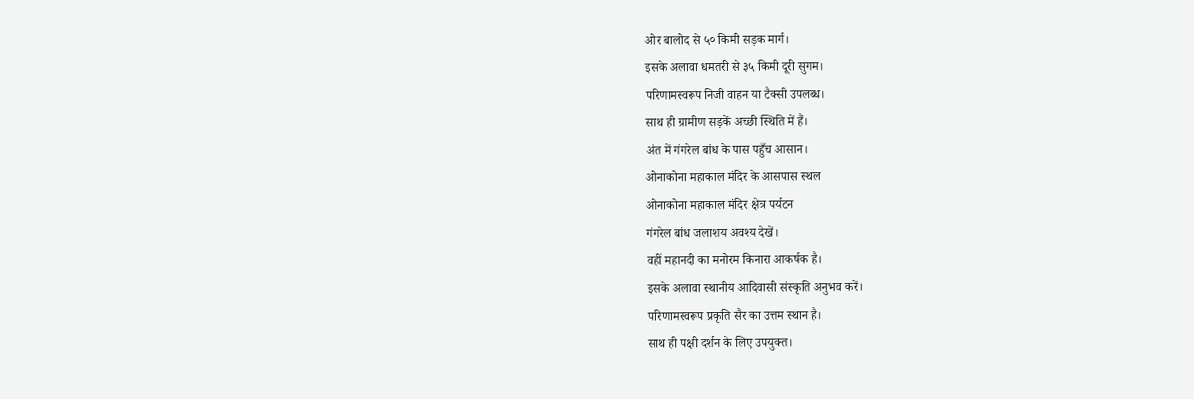ओर बालोद से ५० किमी सड़क मार्ग।
इसके अलावा धमतरी से ३५ किमी दूरी सुगम।
परिणामस्वरूप निजी वाहन या टैक्सी उपलब्ध।
साथ ही ग्रामीण सड़कें अच्छी स्थिति में हैं।
अंत में गंगरेल बांध के पास पहुँच आसान।
ओनाकोना महाकाल मंदिर के आसपास स्थल
ओनाकोना महाकाल मंदिर क्षेत्र पर्यटन
गंगरेल बांध जलाशय अवश्य देखें।
वहीं महानदी का मनोरम किनारा आकर्षक है।
इसके अलावा स्थानीय आदिवासी संस्कृति अनुभव करें।
परिणामस्वरूप प्रकृति सैर का उत्तम स्थान है।
साथ ही पक्षी दर्शन के लिए उपयुक्त।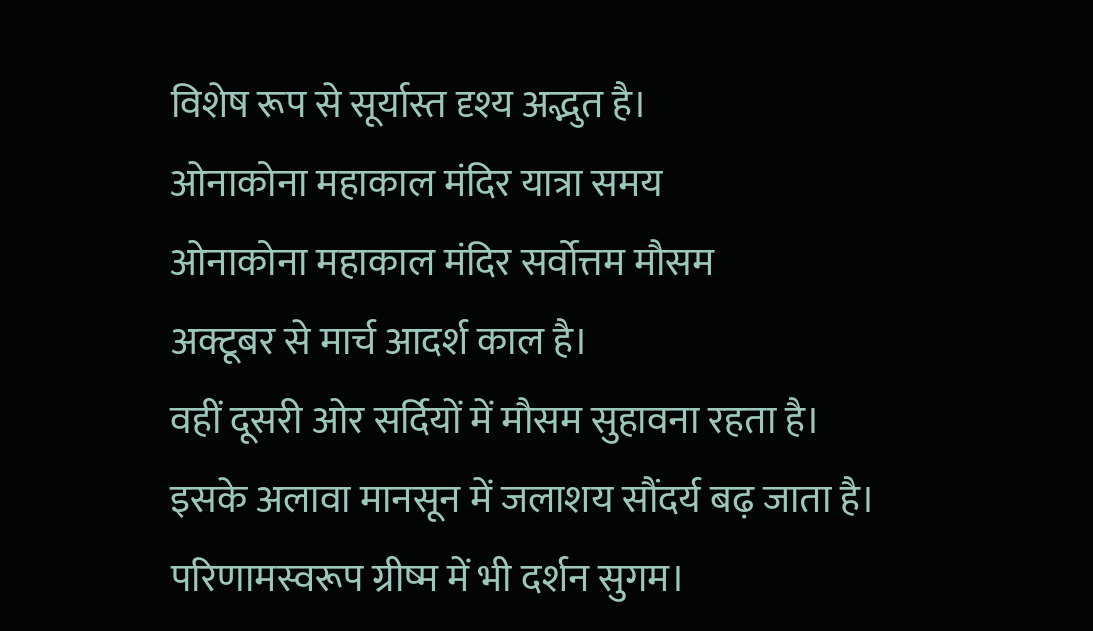विशेष रूप से सूर्यास्त दृश्य अद्भुत है।
ओनाकोना महाकाल मंदिर यात्रा समय
ओनाकोना महाकाल मंदिर सर्वोत्तम मौसम
अक्टूबर से मार्च आदर्श काल है।
वहीं दूसरी ओर सर्दियों में मौसम सुहावना रहता है।
इसके अलावा मानसून में जलाशय सौंदर्य बढ़ जाता है।
परिणामस्वरूप ग्रीष्म में भी दर्शन सुगम।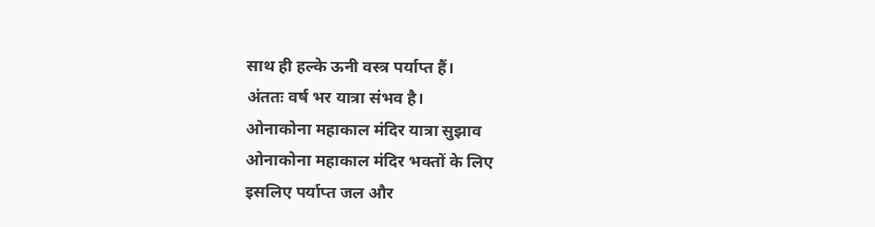साथ ही हल्के ऊनी वस्त्र पर्याप्त हैं।
अंततः वर्ष भर यात्रा संभव है।
ओनाकोना महाकाल मंदिर यात्रा सुझाव
ओनाकोना महाकाल मंदिर भक्तों के लिए
इसलिए पर्याप्त जल और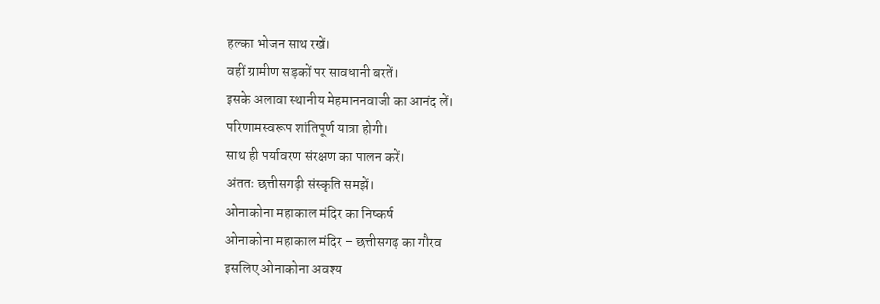हल्का भोजन साथ रखें।
वहीं ग्रामीण सड़कों पर सावधानी बरतें।
इसके अलावा स्थानीय मेहमाननवाजी का आनंद लें।
परिणामस्वरूप शांतिपूर्ण यात्रा होगी।
साथ ही पर्यावरण संरक्षण का पालन करें।
अंततः छत्तीसगढ़ी संस्कृति समझें।
ओनाकोना महाकाल मंदिर का निष्कर्ष
ओनाकोना महाकाल मंदिर – छत्तीसगढ़ का गौरव
इसलिए ओनाकोना अवश्य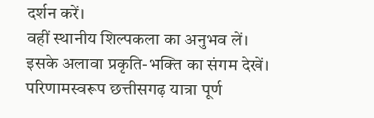दर्शन करें।
वहीं स्थानीय शिल्पकला का अनुभव लें।
इसके अलावा प्रकृति-भक्ति का संगम देखें।
परिणामस्वरूप छत्तीसगढ़ यात्रा पूर्ण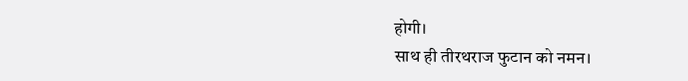होगी।
साथ ही तीरथराज फुटान को नमन।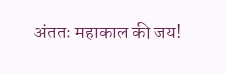अंततः महाकाल की जय!